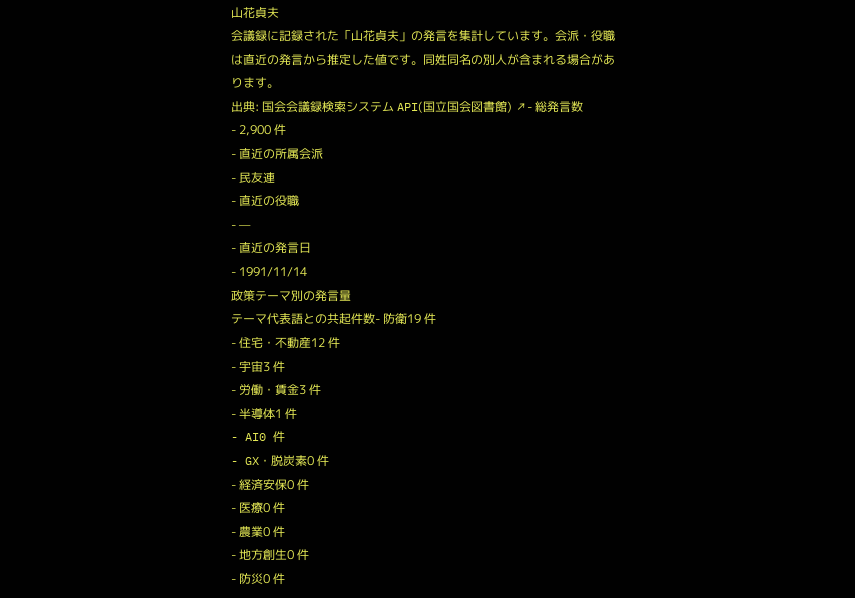山花貞夫
会議録に記録された「山花貞夫」の発言を集計しています。会派・役職は直近の発言から推定した値です。同姓同名の別人が含まれる場合があります。
出典: 国会会議録検索システム API(国立国会図書館) ↗- 総発言数
- 2,900 件
- 直近の所属会派
- 民友連
- 直近の役職
- —
- 直近の発言日
- 1991/11/14
政策テーマ別の発言量
テーマ代表語との共起件数- 防衛19 件
- 住宅・不動産12 件
- 宇宙3 件
- 労働・賃金3 件
- 半導体1 件
- AI0 件
- GX・脱炭素0 件
- 経済安保0 件
- 医療0 件
- 農業0 件
- 地方創生0 件
- 防災0 件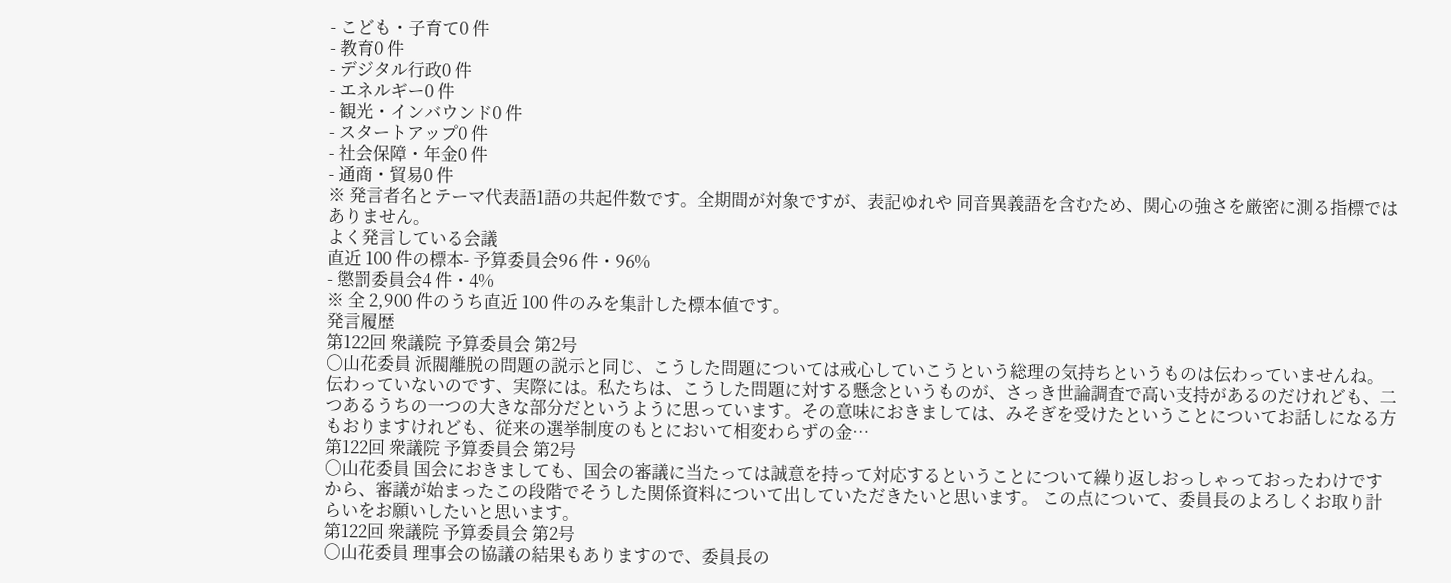- こども・子育て0 件
- 教育0 件
- デジタル行政0 件
- エネルギー0 件
- 観光・インバウンド0 件
- スタートアップ0 件
- 社会保障・年金0 件
- 通商・貿易0 件
※ 発言者名とテーマ代表語1語の共起件数です。全期間が対象ですが、表記ゆれや 同音異義語を含むため、関心の強さを厳密に測る指標ではありません。
よく発言している会議
直近 100 件の標本- 予算委員会96 件・96%
- 懲罰委員会4 件・4%
※ 全 2,900 件のうち直近 100 件のみを集計した標本値です。
発言履歴
第122回 衆議院 予算委員会 第2号
○山花委員 派閥離脱の問題の説示と同じ、こうした問題については戒心していこうという総理の気持ちというものは伝わっていませんね。伝わっていないのです、実際には。私たちは、こうした問題に対する懸念というものが、さっき世論調査で高い支持があるのだけれども、二つあるうちの一つの大きな部分だというように思っています。その意味におきましては、みそぎを受けたということについてお話しになる方もおりますけれども、従来の選挙制度のもとにおいて相変わらずの金…
第122回 衆議院 予算委員会 第2号
○山花委員 国会におきましても、国会の審議に当たっては誠意を持って対応するということについて繰り返しおっしゃっておったわけですから、審議が始まったこの段階でそうした関係資料について出していただきたいと思います。 この点について、委員長のよろしくお取り計らいをお願いしたいと思います。
第122回 衆議院 予算委員会 第2号
○山花委員 理事会の協議の結果もありますので、委員長の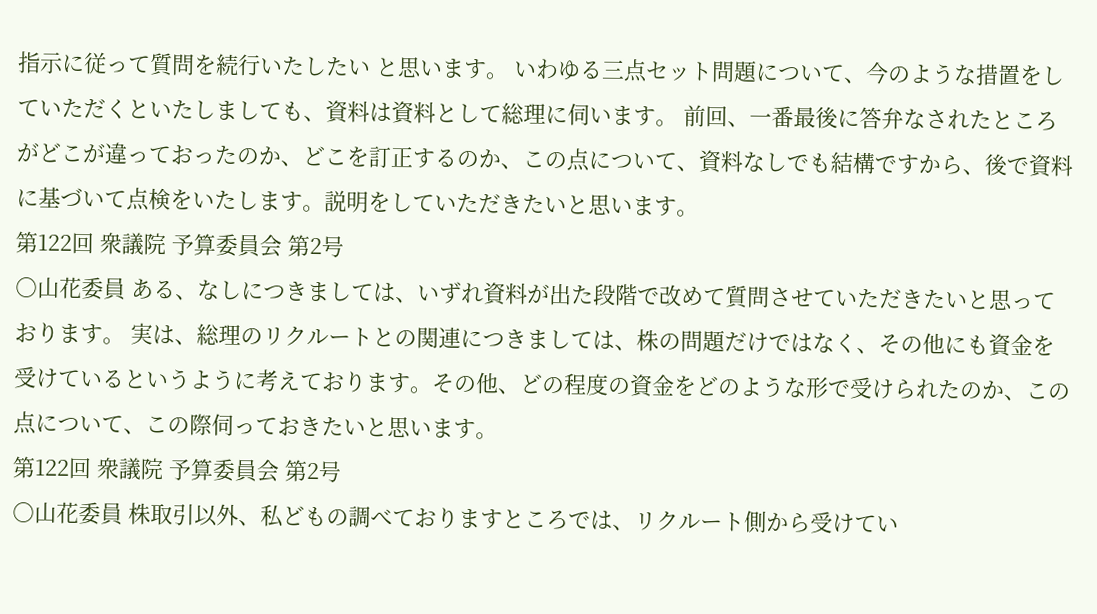指示に従って質問を続行いたしたい と思います。 いわゆる三点セット問題について、今のような措置をしていただくといたしましても、資料は資料として総理に伺います。 前回、一番最後に答弁なされたところがどこが違っておったのか、どこを訂正するのか、この点について、資料なしでも結構ですから、後で資料に基づいて点検をいたします。説明をしていただきたいと思います。
第122回 衆議院 予算委員会 第2号
○山花委員 ある、なしにつきましては、いずれ資料が出た段階で改めて質問させていただきたいと思っております。 実は、総理のリクルートとの関連につきましては、株の問題だけではなく、その他にも資金を受けているというように考えております。その他、どの程度の資金をどのような形で受けられたのか、この点について、この際伺っておきたいと思います。
第122回 衆議院 予算委員会 第2号
○山花委員 株取引以外、私どもの調べておりますところでは、リクルート側から受けてい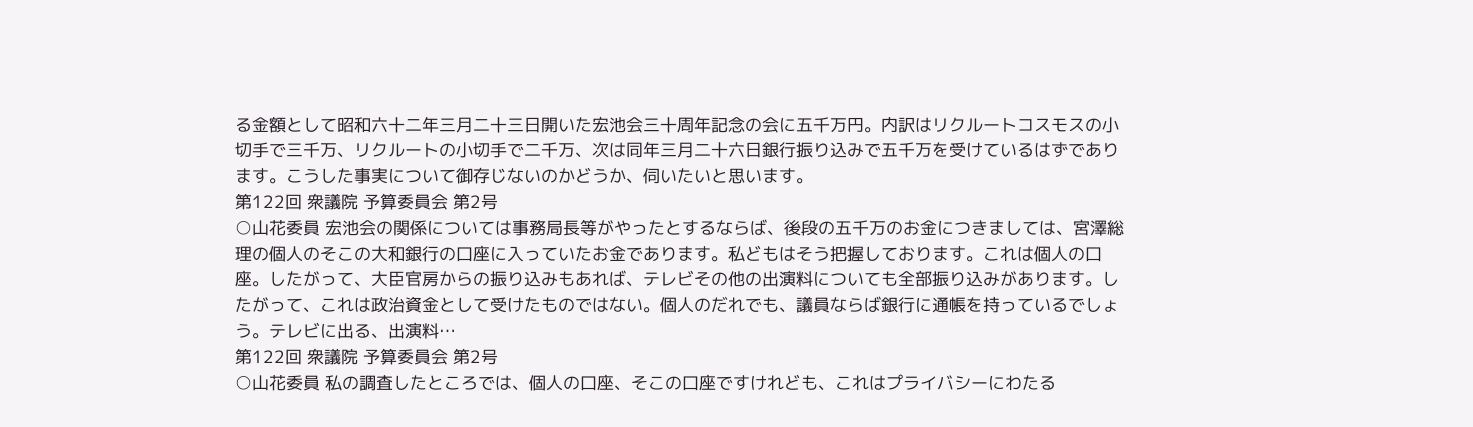る金額として昭和六十二年三月二十三日開いた宏池会三十周年記念の会に五千万円。内訳はリクルートコスモスの小切手で三千万、リクルートの小切手で二千万、次は同年三月二十六日銀行振り込みで五千万を受けているはずであります。こうした事実について御存じないのかどうか、伺いたいと思います。
第122回 衆議院 予算委員会 第2号
○山花委員 宏池会の関係については事務局長等がやったとするならば、後段の五千万のお金につきましては、宮澤総理の個人のそこの大和銀行の口座に入っていたお金であります。私どもはそう把握しております。これは個人の口座。したがって、大臣官房からの振り込みもあれば、テレビその他の出演料についても全部振り込みがあります。したがって、これは政治資金として受けたものではない。個人のだれでも、議員ならば銀行に通帳を持っているでしょう。テレビに出る、出演料…
第122回 衆議院 予算委員会 第2号
○山花委員 私の調査したところでは、個人の口座、そこの口座ですけれども、これはプライバシーにわたる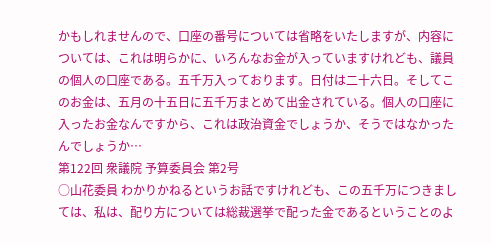かもしれませんので、口座の番号については省略をいたしますが、内容については、これは明らかに、いろんなお金が入っていますけれども、議員の個人の口座である。五千万入っております。日付は二十六日。そしてこのお金は、五月の十五日に五千万まとめて出金されている。個人の口座に入ったお金なんですから、これは政治資金でしょうか、そうではなかったんでしょうか…
第122回 衆議院 予算委員会 第2号
○山花委員 わかりかねるというお話ですけれども、この五千万につきましては、私は、配り方については総裁選挙で配った金であるということのよ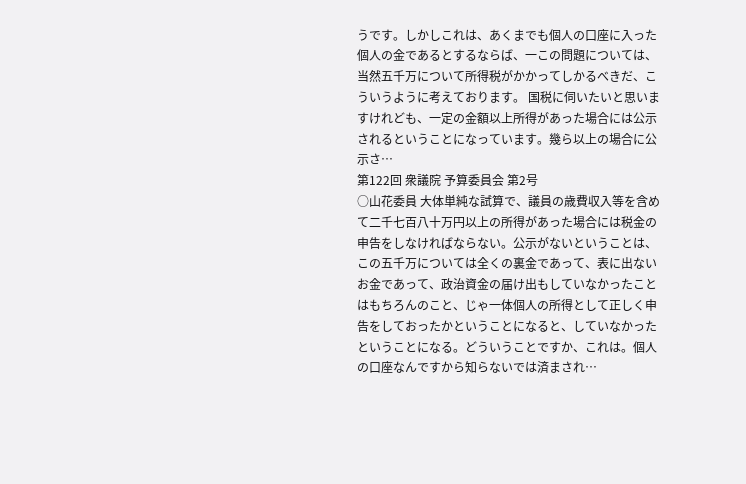うです。しかしこれは、あくまでも個人の口座に入った個人の金であるとするならば、一この問題については、当然五千万について所得税がかかってしかるべきだ、こういうように考えております。 国税に伺いたいと思いますけれども、一定の金額以上所得があった場合には公示されるということになっています。幾ら以上の場合に公示さ…
第122回 衆議院 予算委員会 第2号
○山花委員 大体単純な試算で、議員の歳費収入等を含めて二千七百八十万円以上の所得があった場合には税金の申告をしなければならない。公示がないということは、この五千万については全くの裏金であって、表に出ないお金であって、政治資金の届け出もしていなかったことはもちろんのこと、じゃ一体個人の所得として正しく申告をしておったかということになると、していなかったということになる。どういうことですか、これは。個人の口座なんですから知らないでは済まされ…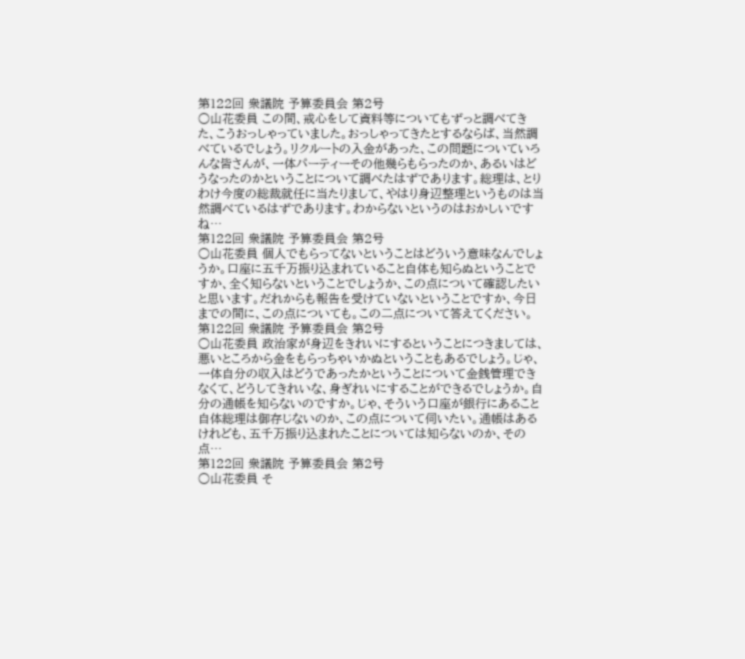第122回 衆議院 予算委員会 第2号
○山花委員 この間、戒心をして資料等についてもずっと調べてきた、こうおっしゃっていました。おっしゃってきたとするならば、当然調べているでしょう。リクルートの入金があった、この問題についていろんな皆さんが、一体パーティーその他幾らもらったのか、あるいはどうなったのかということについて調べたはずであります。総理は、とりわけ今度の総裁就任に当たりまして、やはり身辺整理というものは当然調べているはずであります。わからないというのはおかしいですね…
第122回 衆議院 予算委員会 第2号
○山花委員 個人でもらってないということはどういう意味なんでしょうか。口座に五千万振り込まれていること自体も知らぬということですか、全く知らないということでしょうか、この点について確認したいと思います。だれからも報告を受けていないということですか、今日までの間に、この点についても。この二点について答えてください。
第122回 衆議院 予算委員会 第2号
○山花委員 政治家が身辺をきれいにするということにつきましては、悪いところから金をもらっちゃいかぬということもあるでしょう。じゃ、一体自分の収入はどうであったかということについて金銭管理できなくて、どうしてきれいな、身ぎれいにすることができるでしょうか。自分の通帳を知らないのですか。じゃ、そういう口座が銀行にあること自体総理は御存じないのか、この点について伺いたい。通帳はあるけれども、五千万振り込まれたことについては知らないのか、その点…
第122回 衆議院 予算委員会 第2号
○山花委員 そ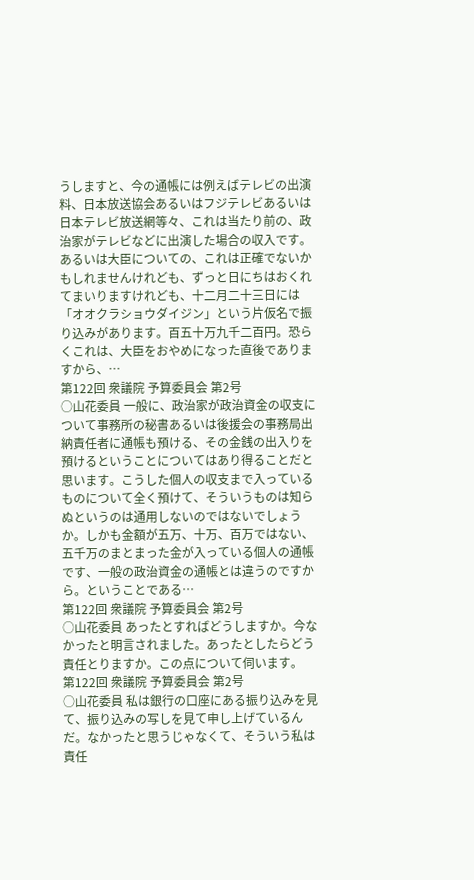うしますと、今の通帳には例えばテレビの出演料、日本放送協会あるいはフジテレビあるいは日本テレビ放送網等々、これは当たり前の、政治家がテレビなどに出演した場合の収入です。あるいは大臣についての、これは正確でないかもしれませんけれども、ずっと日にちはおくれてまいりますけれども、十二月二十三日には「オオクラショウダイジン」という片仮名で振り込みがあります。百五十万九千二百円。恐らくこれは、大臣をおやめになった直後でありますから、…
第122回 衆議院 予算委員会 第2号
○山花委員 一般に、政治家が政治資金の収支について事務所の秘書あるいは後援会の事務局出納責任者に通帳も預ける、その金銭の出入りを預けるということについてはあり得ることだと思います。こうした個人の収支まで入っているものについて全く預けて、そういうものは知らぬというのは通用しないのではないでしょうか。しかも金額が五万、十万、百万ではない、五千万のまとまった金が入っている個人の通帳です、一般の政治資金の通帳とは違うのですから。ということである…
第122回 衆議院 予算委員会 第2号
○山花委員 あったとすればどうしますか。今なかったと明言されました。あったとしたらどう責任とりますか。この点について伺います。
第122回 衆議院 予算委員会 第2号
○山花委員 私は銀行の口座にある振り込みを見て、振り込みの写しを見て申し上げているんだ。なかったと思うじゃなくて、そういう私は責任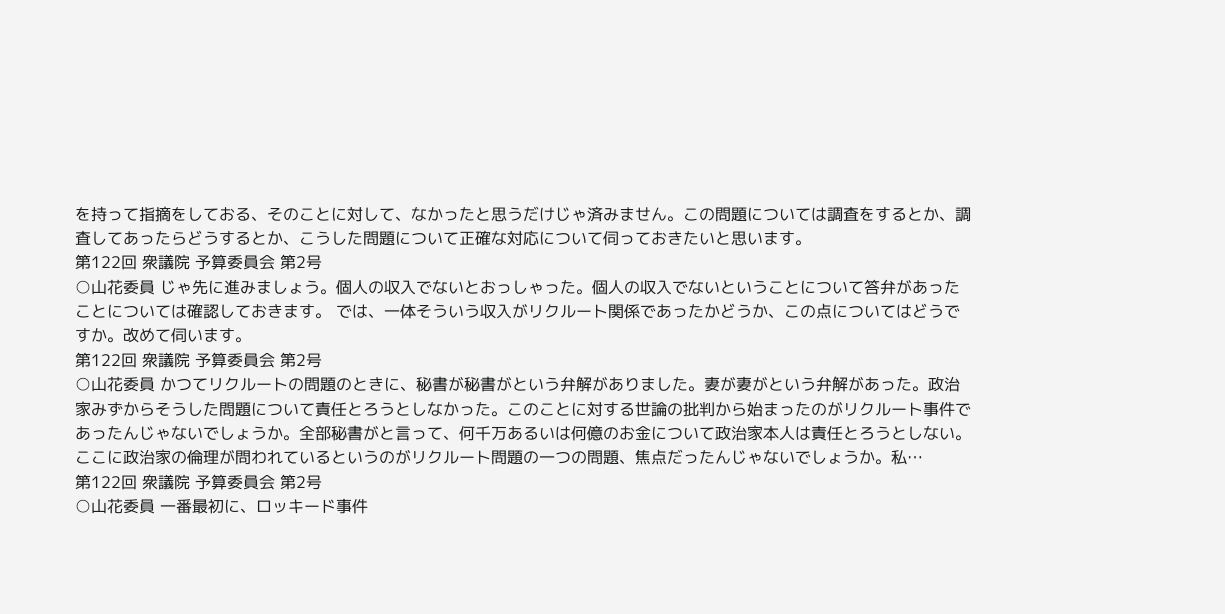を持って指摘をしておる、そのことに対して、なかったと思うだけじゃ済みません。この問題については調査をするとか、調査してあったらどうするとか、こうした問題について正確な対応について伺っておきたいと思います。
第122回 衆議院 予算委員会 第2号
○山花委員 じゃ先に進みましょう。個人の収入でないとおっしゃった。個人の収入でないということについて答弁があったことについては確認しておきます。 では、一体そういう収入がリクルート関係であったかどうか、この点についてはどうですか。改めて伺います。
第122回 衆議院 予算委員会 第2号
○山花委員 かつてリクルートの問題のときに、秘書が秘書がという弁解がありました。妻が妻がという弁解があった。政治家みずからそうした問題について責任とろうとしなかった。このことに対する世論の批判から始まったのがリクルート事件であったんじゃないでしょうか。全部秘書がと言って、何千万あるいは何億のお金について政治家本人は責任とろうとしない。ここに政治家の倫理が問われているというのがリクルート問題の一つの問題、焦点だったんじゃないでしょうか。私…
第122回 衆議院 予算委員会 第2号
○山花委員 一番最初に、ロッキード事件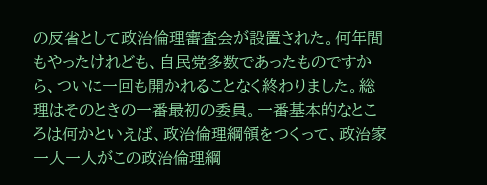の反省として政治倫理審査会が設置された。何年間もやったけれども、自民党多数であったものですから、ついに一回も開かれることなく終わりました。総理はそのときの一番最初の委員。一番基本的なところは何かといえば、政治倫理綱領をつくって、政治家一人一人がこの政治倫理綱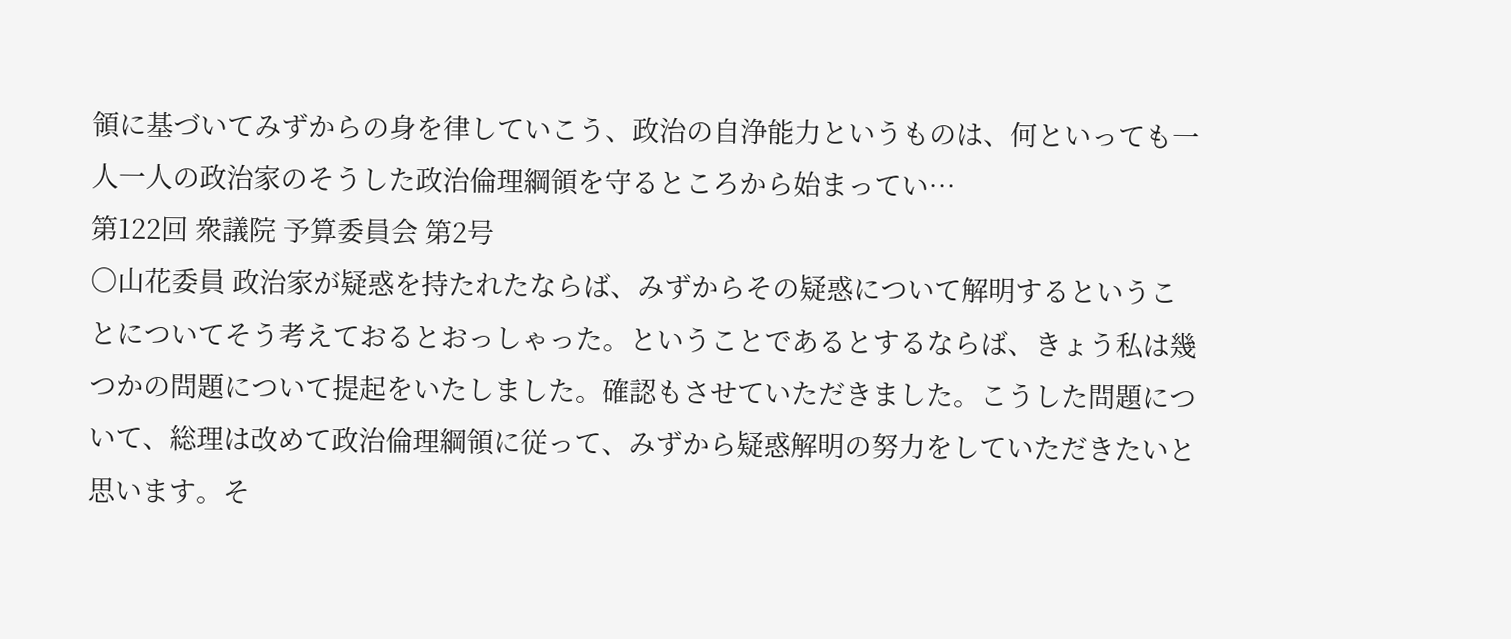領に基づいてみずからの身を律していこう、政治の自浄能力というものは、何といっても一人一人の政治家のそうした政治倫理綱領を守るところから始まってい…
第122回 衆議院 予算委員会 第2号
○山花委員 政治家が疑惑を持たれたならば、みずからその疑惑について解明するということについてそう考えておるとおっしゃった。ということであるとするならば、きょう私は幾つかの問題について提起をいたしました。確認もさせていただきました。こうした問題について、総理は改めて政治倫理綱領に従って、みずから疑惑解明の努力をしていただきたいと思います。そ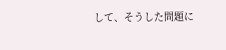して、そうした問題に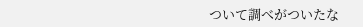ついて調べがついたな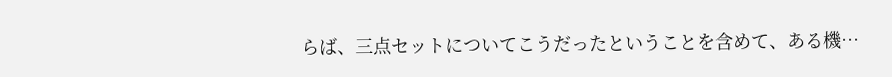らば、三点セットについてこうだったということを含めて、ある機…